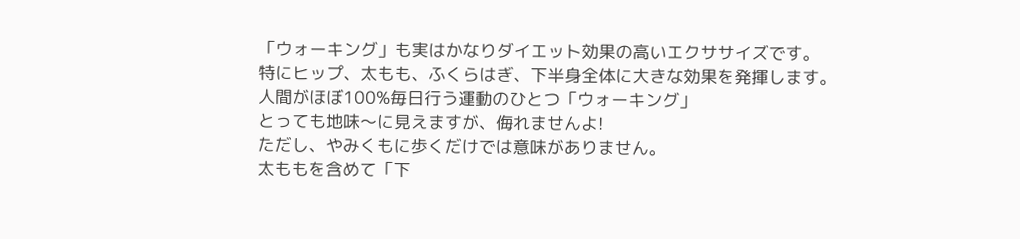「ウォーキング」も実はかなりダイエット効果の高いエクササイズです。
特にヒップ、太もも、ふくらはぎ、下半身全体に大きな効果を発揮します。
人間がほぼ100%毎日行う運動のひとつ「ウォーキング」
とっても地味〜に見えますが、侮れませんよ!
ただし、やみくもに歩くだけでは意味がありません。
太ももを含めて「下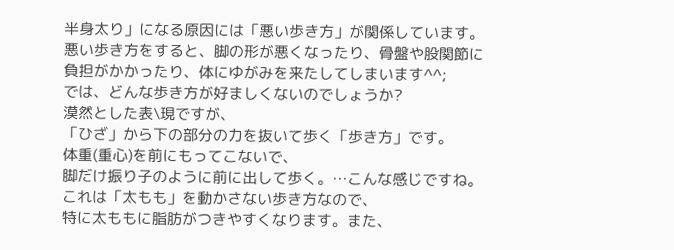半身太り」になる原因には「悪い歩き方」が関係しています。
悪い歩き方をすると、脚の形が悪くなったり、骨盤や股関節に
負担がかかったり、体にゆがみを来たしてしまいます^^;
では、どんな歩き方が好ましくないのでしょうか?
漠然とした表\現ですが、
「ひざ」から下の部分の力を抜いて歩く「歩き方」です。
体重(重心)を前にもってこないで、
脚だけ振り子のように前に出して歩く。…こんな感じですね。
これは「太もも」を動かさない歩き方なので、
特に太ももに脂肪がつきやすくなります。また、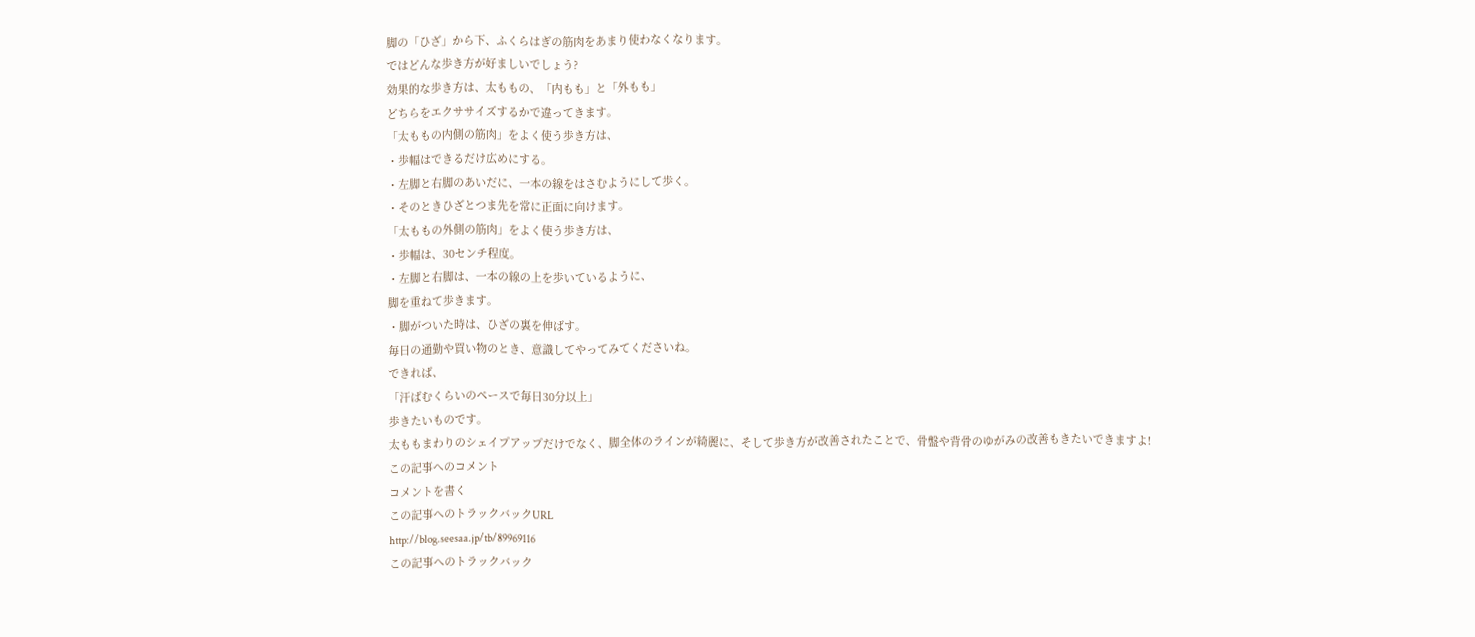脚の「ひざ」から下、ふくらはぎの筋肉をあまり使わなくなります。
ではどんな歩き方が好ましいでしょう?
効果的な歩き方は、太ももの、「内もも」と「外もも」
どちらをエクササイズするかで違ってきます。
「太ももの内側の筋肉」をよく使う歩き方は、
・歩幅はできるだけ広めにする。
・左脚と右脚のあいだに、一本の線をはさむようにして歩く。
・そのときひざとつま先を常に正面に向けます。
「太ももの外側の筋肉」をよく使う歩き方は、
・歩幅は、30センチ程度。
・左脚と右脚は、一本の線の上を歩いているように、
脚を重ねて歩きます。
・脚がついた時は、ひざの裏を伸ばす。
毎日の通勤や買い物のとき、意識してやってみてくださいね。
できれば、
「汗ばむくらいのペースで毎日30分以上」
歩きたいものです。
太ももまわりのシェイプアップだけでなく、脚全体のラインが綺麗に、そして歩き方が改善されたことで、骨盤や背骨のゆがみの改善もきたいできますよ!
この記事へのコメント
コメントを書く
この記事へのトラックバックURL
http://blog.seesaa.jp/tb/89969116
この記事へのトラックバック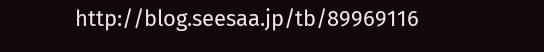http://blog.seesaa.jp/tb/89969116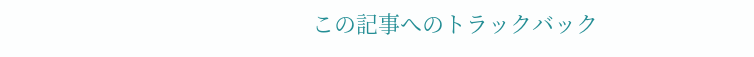この記事へのトラックバック